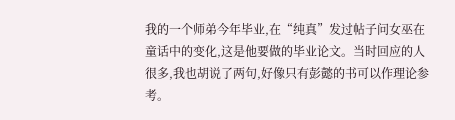我的一个师弟今年毕业,在“纯真”发过帖子问女巫在童话中的变化,这是他要做的毕业论文。当时回应的人很多,我也胡说了两句,好像只有彭懿的书可以作理论参考。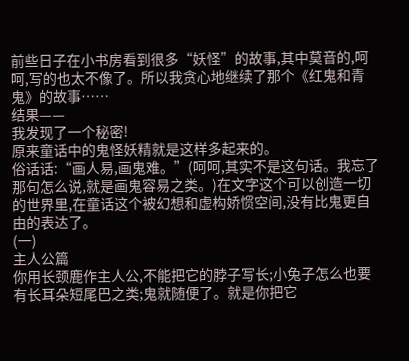前些日子在小书房看到很多“妖怪”的故事,其中莫音的,呵呵,写的也太不像了。所以我贪心地继续了那个《红鬼和青鬼》的故事……
结果——
我发现了一个秘密!
原来童话中的鬼怪妖精就是这样多起来的。
俗话话:“画人易,画鬼难。”(呵呵,其实不是这句话。我忘了那句怎么说,就是画鬼容易之类。)在文字这个可以创造一切的世界里,在童话这个被幻想和虚构娇惯空间,没有比鬼更自由的表达了。
(一)
主人公篇
你用长颈鹿作主人公,不能把它的脖子写长;小兔子怎么也要有长耳朵短尾巴之类;鬼就随便了。就是你把它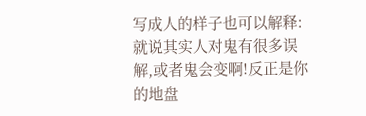写成人的样子也可以解释:就说其实人对鬼有很多误解,或者鬼会变啊!反正是你的地盘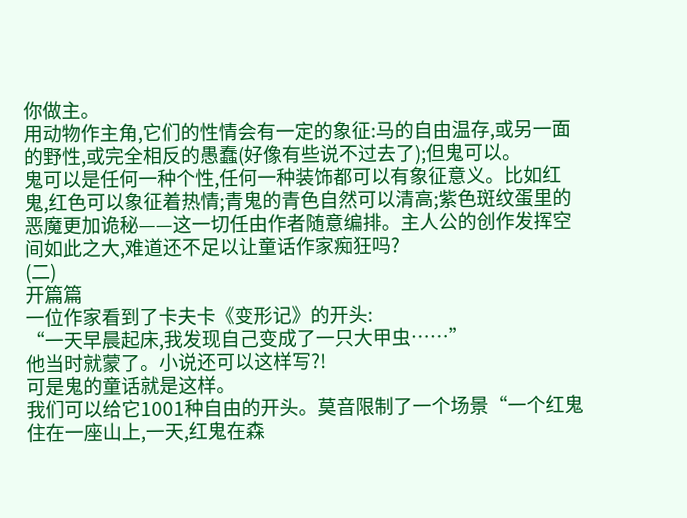你做主。
用动物作主角,它们的性情会有一定的象征:马的自由温存,或另一面的野性,或完全相反的愚蠢(好像有些说不过去了);但鬼可以。
鬼可以是任何一种个性,任何一种装饰都可以有象征意义。比如红鬼,红色可以象征着热情;青鬼的青色自然可以清高;紫色斑纹蛋里的恶魔更加诡秘——这一切任由作者随意编排。主人公的创作发挥空间如此之大,难道还不足以让童话作家痴狂吗?
(二)
开篇篇
一位作家看到了卡夫卡《变形记》的开头:
“一天早晨起床,我发现自己变成了一只大甲虫……”
他当时就蒙了。小说还可以这样写?!
可是鬼的童话就是这样。
我们可以给它1001种自由的开头。莫音限制了一个场景“一个红鬼住在一座山上,一天,红鬼在森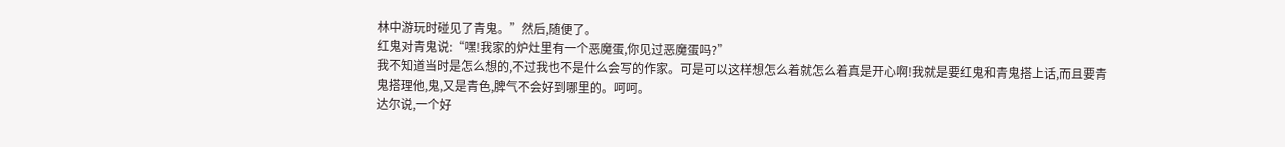林中游玩时碰见了青鬼。”然后,随便了。
红鬼对青鬼说:“嘿!我家的炉灶里有一个恶魔蛋,你见过恶魔蛋吗?”
我不知道当时是怎么想的,不过我也不是什么会写的作家。可是可以这样想怎么着就怎么着真是开心啊!我就是要红鬼和青鬼搭上话,而且要青鬼搭理他,鬼,又是青色,脾气不会好到哪里的。呵呵。
达尔说,一个好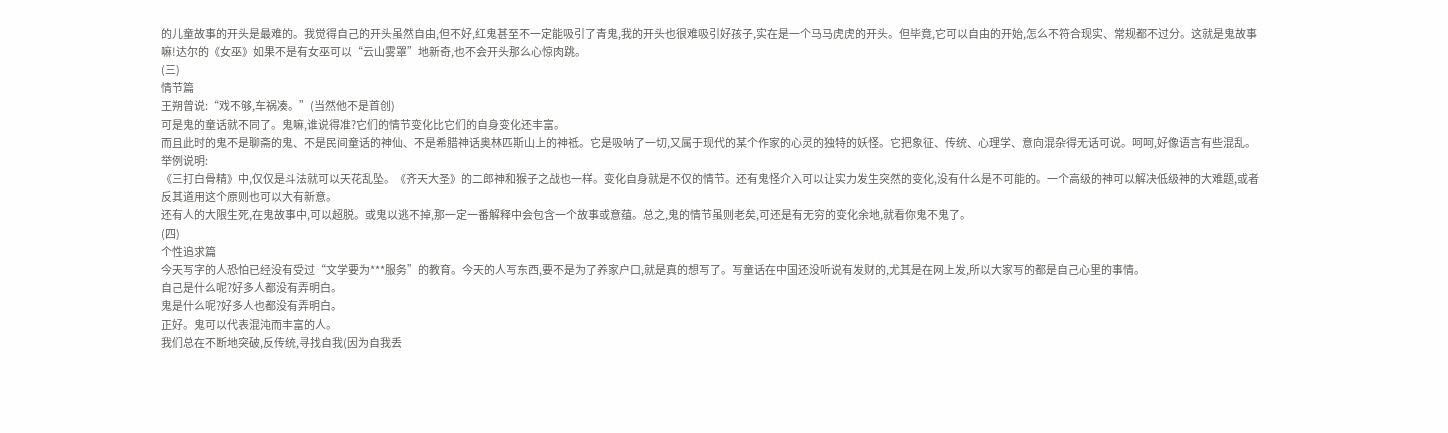的儿童故事的开头是最难的。我觉得自己的开头虽然自由,但不好,红鬼甚至不一定能吸引了青鬼,我的开头也很难吸引好孩子,实在是一个马马虎虎的开头。但毕竟,它可以自由的开始,怎么不符合现实、常规都不过分。这就是鬼故事嘛!达尔的《女巫》如果不是有女巫可以“云山雾罩”地新奇,也不会开头那么心惊肉跳。
(三)
情节篇
王朔曾说:“戏不够,车祸凑。”(当然他不是首创)
可是鬼的童话就不同了。鬼嘛,谁说得准?它们的情节变化比它们的自身变化还丰富。
而且此时的鬼不是聊斋的鬼、不是民间童话的神仙、不是希腊神话奥林匹斯山上的神祗。它是吸呐了一切,又属于现代的某个作家的心灵的独特的妖怪。它把象征、传统、心理学、意向混杂得无话可说。呵呵,好像语言有些混乱。举例说明:
《三打白骨精》中,仅仅是斗法就可以天花乱坠。《齐天大圣》的二郎神和猴子之战也一样。变化自身就是不仅的情节。还有鬼怪介入可以让实力发生突然的变化,没有什么是不可能的。一个高级的神可以解决低级神的大难题,或者反其道用这个原则也可以大有新意。
还有人的大限生死,在鬼故事中,可以超脱。或鬼以逃不掉,那一定一番解释中会包含一个故事或意蕴。总之,鬼的情节虽则老矣,可还是有无穷的变化余地,就看你鬼不鬼了。
(四)
个性追求篇
今天写字的人恐怕已经没有受过“文学要为***服务”的教育。今天的人写东西,要不是为了养家户口,就是真的想写了。写童话在中国还没听说有发财的,尤其是在网上发,所以大家写的都是自己心里的事情。
自己是什么呢?好多人都没有弄明白。
鬼是什么呢?好多人也都没有弄明白。
正好。鬼可以代表混沌而丰富的人。
我们总在不断地突破,反传统,寻找自我(因为自我丢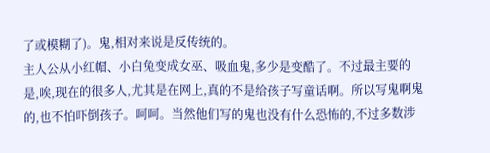了或模糊了)。鬼,相对来说是反传统的。
主人公从小红帽、小白兔变成女巫、吸血鬼,多少是变酷了。不过最主要的是,唉,现在的很多人,尤其是在网上,真的不是给孩子写童话啊。所以写鬼啊鬼的,也不怕吓倒孩子。呵呵。当然他们写的鬼也没有什么恐怖的,不过多数涉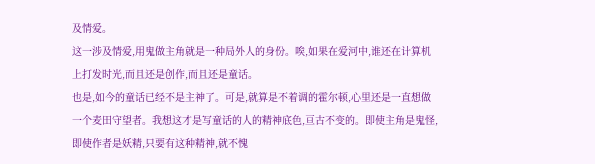及情爱。
这一涉及情爱,用鬼做主角就是一种局外人的身份。唉,如果在爱河中,谁还在计算机上打发时光,而且还是创作,而且还是童话。
也是,如今的童话已经不是主神了。可是,就算是不着调的霍尔顿,心里还是一直想做一个麦田守望者。我想这才是写童话的人的精神底色,亘古不变的。即使主角是鬼怪,即使作者是妖精,只要有这种精神,就不愧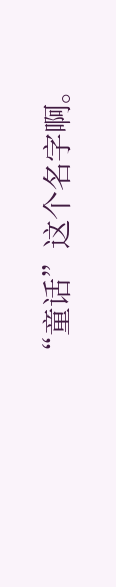“童话”这个名字啊。